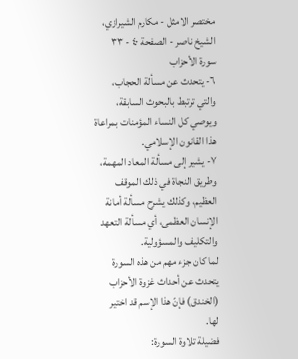مختصر الامثل - مكارم الشيرازي، الشيخ ناصر - الصفحة ٤٠ - ٣٣ سورة الأحزاب
٦- يتحدث عن مسألة الحجاب، والتي ترتبط بالبحوث السابقة، ويوصي كل النساء المؤمنات بمراعاة هذا القانون الإسلامي.
٧- يشير إلى مسألة المعاد المهمة، وطريق النجاة في ذلك الموقف العظيم، وكذلك يشرح مسألة أمانة الإنسان العظمى، أي مسألة التعهد والتكليف والمسؤولية.
لما كان جزء مهم من هذه السورة يتحدث عن أحداث غزوة الأحزاب (الخندق) فإنّ هذا الإسم قد اختير لها.
فضيلة تلاوة السورة: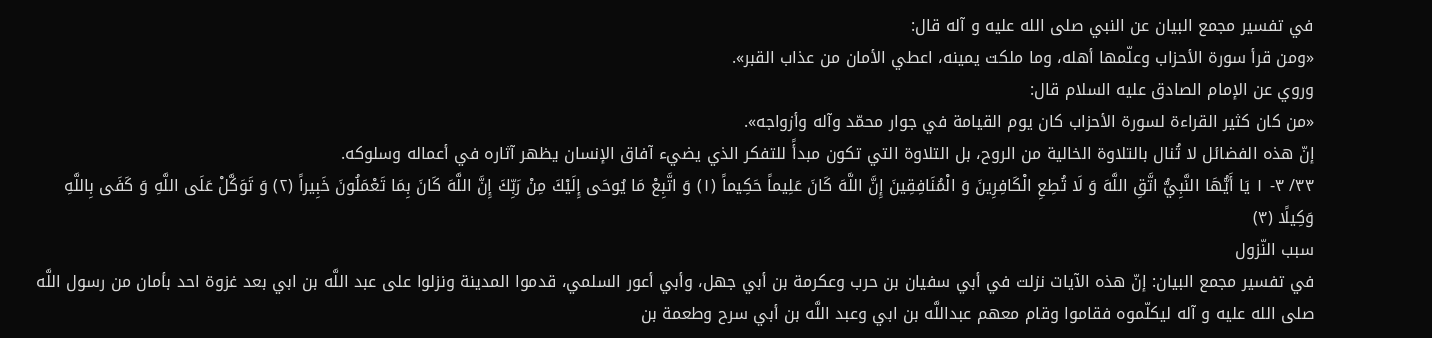في تفسير مجمع البيان عن النبي صلى الله عليه و آله قال:
«ومن قرأ سورة الأحزاب وعلّمها أهله، وما ملكت يمينه، اعطي الأمان من عذاب القبر».
وروي عن الإمام الصادق عليه السلام قال:
«من كان كثير القراءة لسورة الأحزاب كان يوم القيامة في جوار محمّد وآله وأزواجه».
إنّ هذه الفضائل لا تُنال بالتلاوة الخالية من الروح، بل التلاوة التي تكون مبدأً للتفكر الذي يضيء آفاق الإنسان يظهر آثاره في أعماله وسلوكه.
٣٣/ ٣- ١ يَا أَيُّهَا النَّبِيُّ اتَّقِ اللَّهَ وَ لَا تُطِعِ الْكَافِرِينَ وَ الْمُنَافِقِينَ إِنَّ اللَّهَ كَانَ عَلِيماً حَكِيماً (١) وَ اتَّبِعْ مَا يُوحَى إِلَيْكَ مِنْ رَبِّكَ إِنَّ اللَّهَ كَانَ بِمَا تَعْمَلُونَ خَبِيراً (٢) وَ تَوَكَّلْ عَلَى اللَّهِ وَ كَفَى بِاللَّهِ وَكِيلًا (٣)
سبب النّزول
في تفسير مجمع البيان: إنّ هذه الآيات نزلت في أبي سفيان بن حرب وعكرمة بن أبي جهل، وأبي أعور السلمي، قدموا المدينة ونزلوا على عبد اللَّه بن ابي بعد غزوة احد بأمان من رسول اللَّه صلى الله عليه و آله ليكلّموه فقاموا وقام معهم عبداللَّه بن ابي وعبد اللَّه بن أبي سرح وطعمة بن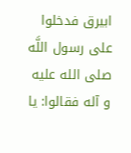ابيرق فدخلوا على رسول اللَّه صلى الله عليه و آله فقالوا: يا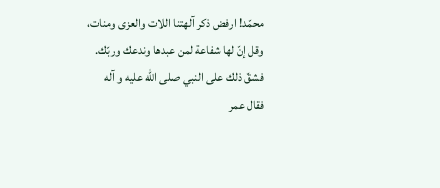محمّد! ارفض ذكر آلهتنا اللات والعزى ومنات، وقل إنّ لها شفاعة لمن عبدها وندعك وربّك. فشقّ ذلك على النبي صلى الله عليه و آله فقال عمر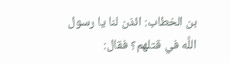بن الخطاب: ائذن لنا يا رسول اللَّه في قتلهم؟ فقال: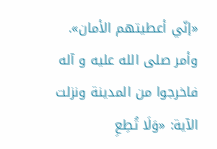«إنّي أعطيتهم الأمان».
وأمر صلى الله عليه و آله فاخرجوا من المدينة ونزلت الآية: «وَلَا تُطِعِ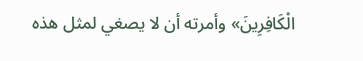الْكَافِرِينَ» وأمرته أن لا يصغي لمثل هذه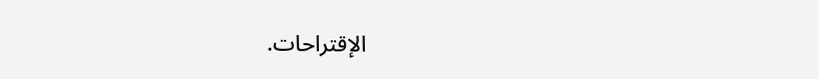الإقتراحات.